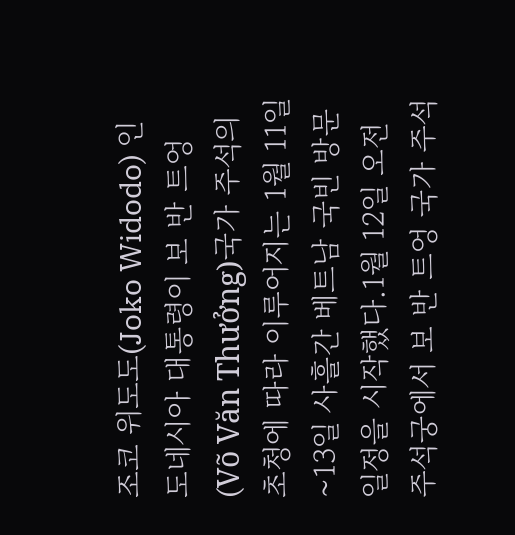조코 위도도(Joko Widodo) 인도네시아 대통령이 보 반 트엉 (Võ Văn Thưởng)국가 주석의 초청에 따라 이루어지는 1월 11일~13일 사흘간 베트남 국빈 방문 일정을 시작했다.1월 12일 오전 주석궁에서 보 반 트엉 국가 주석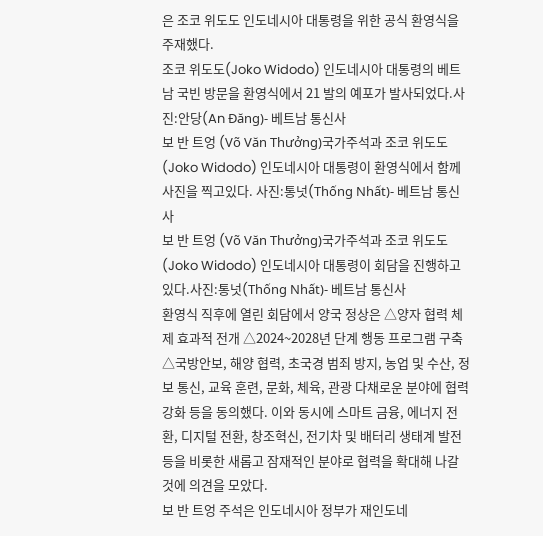은 조코 위도도 인도네시아 대통령을 위한 공식 환영식을 주재했다.
조코 위도도(Joko Widodo) 인도네시아 대통령의 베트남 국빈 방문을 환영식에서 21 발의 예포가 발사되었다.사진:안당(An Đăng)- 베트남 통신사
보 반 트엉 (Võ Văn Thưởng)국가주석과 조코 위도도(Joko Widodo) 인도네시아 대통령이 환영식에서 함께 사진을 찍고있다. 사진:통넛(Thống Nhất)- 베트남 통신사
보 반 트엉 (Võ Văn Thưởng)국가주석과 조코 위도도(Joko Widodo) 인도네시아 대통령이 회담을 진행하고 있다.사진:통넛(Thống Nhất)- 베트남 통신사
환영식 직후에 열린 회담에서 양국 정상은 △양자 협력 체제 효과적 전개 △2024~2028년 단계 행동 프로그램 구축 △국방안보, 해양 협력, 초국경 범죄 방지, 농업 및 수산, 정보 통신, 교육 훈련, 문화, 체육, 관광 다채로운 분야에 협력 강화 등을 동의했다. 이와 동시에 스마트 금융, 에너지 전환, 디지털 전환, 창조혁신, 전기차 및 배터리 생태계 발전 등을 비롯한 새롭고 잠재적인 분야로 협력을 확대해 나갈 것에 의견을 모았다.
보 반 트엉 주석은 인도네시아 정부가 재인도네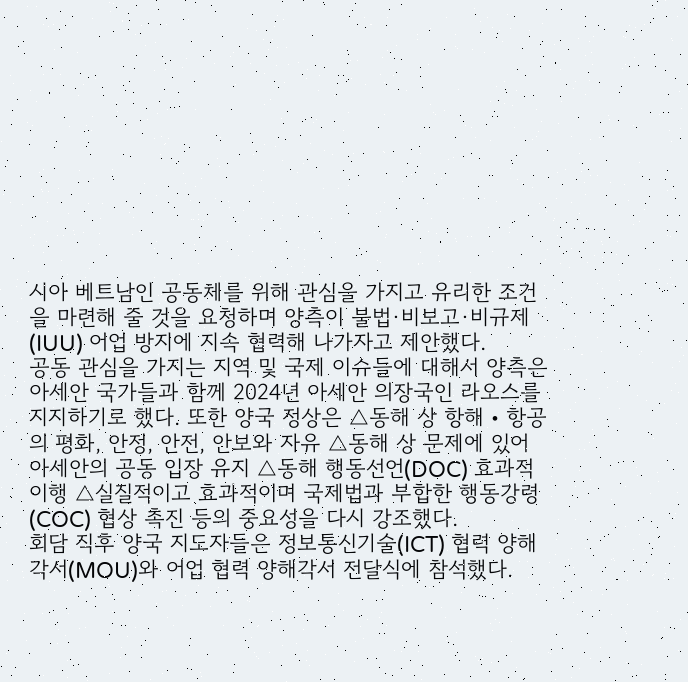시아 베트남인 공동체를 위해 관심을 가지고 유리한 조건을 마련해 줄 것을 요청하며 양측이 불법·비보고·비규제(IUU) 어업 방지에 지속 협력해 나가자고 제안했다.
공동 관심을 가지는 지역 및 국제 이슈들에 대해서 양측은 아세안 국가들과 함께 2024년 아세안 의장국인 라오스를 지지하기로 했다. 또한 양국 정상은 △동해 상 항해‧항공의 평화, 안정, 안전, 안보와 자유 △동해 상 문제에 있어 아세안의 공동 입장 유지 △동해 행동선언(DOC) 효과적 이행 △실질적이고 효과적이며 국제법과 부합한 행동강령(COC) 협상 촉진 등의 중요성을 다시 강조했다.
회담 직후 양국 지도자들은 정보통신기술(ICT) 협력 양해각서(MOU)와 어업 협력 양해각서 전달식에 참석했다.